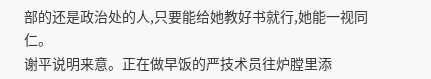部的还是政治处的人,只要能给她教好书就行,她能一视同仁。
谢平说明来意。正在做早饭的严技术员往炉膛里添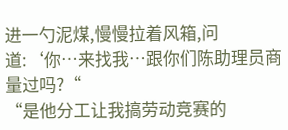进一勺泥煤,慢慢拉着风箱,问道:‘你…来找我…跟你们陈助理员商量过吗?“
“是他分工让我搞劳动竞赛的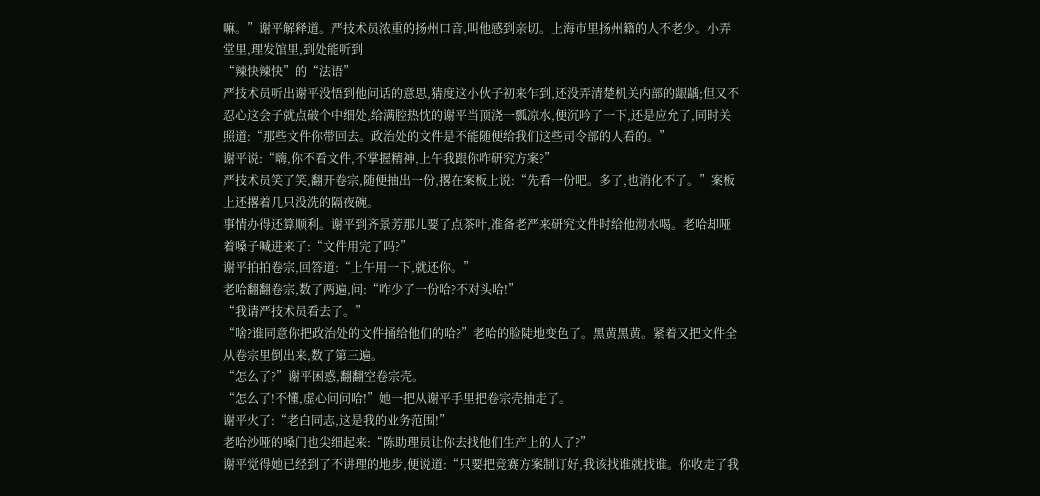嘛。”谢平解释道。严技术员浓重的扬州口音,叫他感到亲切。上海市里扬州籍的人不老少。小弄堂里,理发馆里,到处能听到
“辣快辣快”的“法语”
严技术员听出谢平没悟到他问话的意思,猜度这小伙子初来乍到,还没弄清楚机关内部的龈龋;但又不忍心这会子就点破个中细处,给满腔热忱的谢平当顶浇一瓢凉水,便沉吟了一下,还是应允了,同时关照道:“那些文件你带回去。政治处的文件是不能随便给我们这些司令部的人看的。”
谢平说:“嗨,你不看文件,不掌握精神,上午我跟你咋研究方案?”
严技术员笑了笑,翻开卷宗,随便抽出一份,撂在案板上说:“先看一份吧。多了,也消化不了。”案板上还撂着几只没洗的隔夜碗。
事情办得还算顺利。谢平到齐景芳那儿要了点茶叶,准备老严来研究文件时给他沏水喝。老哈却哑着嗓子喊进来了:“文件用完了吗?”
谢平拍拍卷宗,回答道:“上午用一下,就还你。”
老哈翻翻卷宗,数了两遍,问:“咋少了一份哈?不对头哈!”
“我请严技术员看去了。”
“啥?谁同意你把政治处的文件捅给他们的哈?”老哈的脸陡地变色了。黑黄黑黄。紧着又把文件全从卷宗里倒出来,数了第三遍。
“怎么了?”谢平困惑,翻翻空卷宗壳。
“怎么了!不懂,虚心问问哈!”她一把从谢平手里把卷宗壳抽走了。
谢平火了:“老白同志,这是我的业务范围!”
老哈沙哑的嗓门也尖细起来:“陈助理员让你去找他们生产上的人了?”
谢平觉得她已经到了不讲理的地步,便说道:“只要把竞赛方案制订好,我该找谁就找谁。你收走了我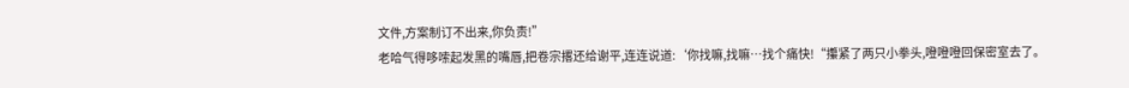文件,方案制订不出来,你负责!”
老哈气得哆嗦起发黑的嘴唇,把卷宗撂还给谢平,连连说道:‘你找嘛,找嘛…找个痛快!“攥紧了两只小拳头,噔噔噔回保密室去了。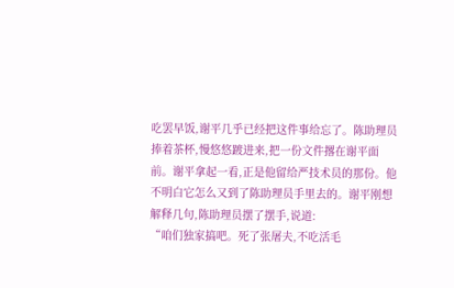吃罢早饭,谢平几乎已经把这件事给忘了。陈助理员捧着茶杯,慢悠悠踱进来,把一份文件撂在谢平面前。谢平拿起一看,正是他留给严技术员的那份。他不明白它怎么又到了陈助理员手里去的。谢平刚想解释几句,陈助理员摆了摆手,说道:
“咱们独家搞吧。死了张屠夫,不吃活毛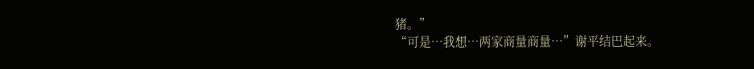猪。”
“可是…我想…两家商量商量…”谢平结巴起来。